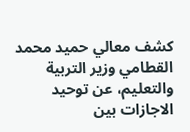كشف معالي حميد محمد القطامي وزير التربية والتعليم، عن توحيد الاجازات بين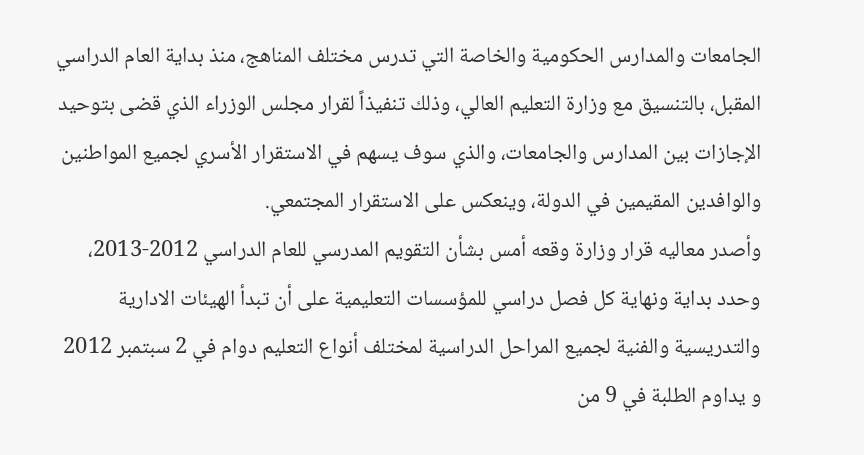الجامعات والمدارس الحكومية والخاصة التي تدرس مختلف المناهج، منذ بداية العام الدراسي المقبل، بالتنسيق مع وزارة التعليم العالي، وذلك تنفيذاً لقرار مجلس الوزراء الذي قضى بتوحيد الإجازات بين المدارس والجامعات، والذي سوف يسهم في الاستقرار الأسري لجميع المواطنين والوافدين المقيمين في الدولة، وينعكس على الاستقرار المجتمعي.
وأصدر معاليه قرار وزارة وقعه أمس بشأن التقويم المدرسي للعام الدراسي 2012-2013، وحدد بداية ونهاية كل فصل دراسي للمؤسسات التعليمية على أن تبدأ الهيئات الادارية والتدريسية والفنية لجميع المراحل الدراسية لمختلف أنواع التعليم دوام في 2 سبتمبر 2012 و يداوم الطلبة في 9 من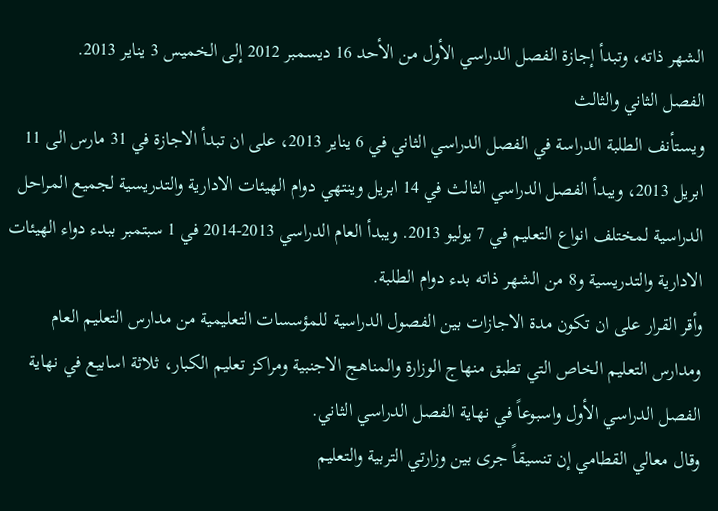الشهر ذاته، وتبدأ إجازة الفصل الدراسي الأول من الأحد 16 ديسمبر 2012 إلى الخميس 3 يناير 2013.
الفصل الثاني والثالث
ويستأنف الطلبة الدراسة في الفصل الدراسي الثاني في 6 يناير 2013، على ان تبدأ الاجازة في 31 مارس الى 11 ابريل 2013، ويبدأ الفصل الدراسي الثالث في 14 ابريل وينتهي دوام الهيئات الادارية والتدريسية لجميع المراحل الدراسية لمختلف انواع التعليم في 7 يوليو 2013. ويبدأ العام الدراسي 2013-2014 في 1 سبتمبر ببدء دواء الهيئات الادارية والتدريسية و8 من الشهر ذاته بدء دوام الطلبة.
وأقر القرار على ان تكون مدة الاجازات بين الفصول الدراسية للمؤسسات التعليمية من مدارس التعليم العام ومدارس التعليم الخاص التي تطبق منهاج الوزارة والمناهج الاجنبية ومراكز تعليم الكبار، ثلاثة اسابيع في نهاية الفصل الدراسي الأول واسبوعاً في نهاية الفصل الدراسي الثاني.
وقال معالي القطامي إن تنسيقاً جرى بين وزارتي التربية والتعليم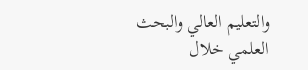والتعليم العالي والبحث العلمي خلال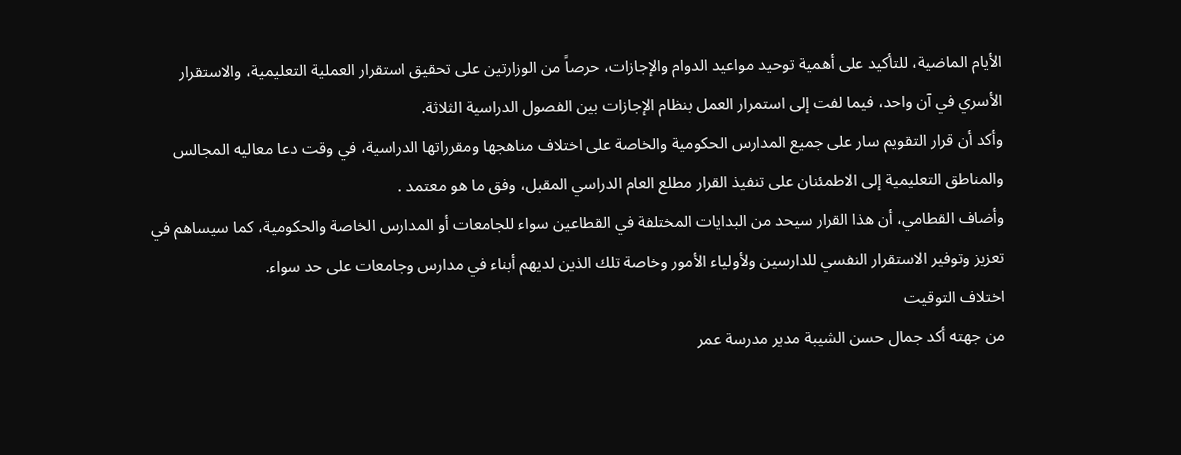الأيام الماضية، للتأكيد على أهمية توحيد مواعيد الدوام والإجازات، حرصاً من الوزارتين على تحقيق استقرار العملية التعليمية، والاستقرار الأسري في آن واحد، فيما لفت إلى استمرار العمل بنظام الإجازات بين الفصول الدراسية الثلاثة.
وأكد أن قرار التقويم سار على جميع المدارس الحكومية والخاصة على اختلاف مناهجها ومقرراتها الدراسية، في وقت دعا معاليه المجالس والمناطق التعليمية إلى الاطمئنان على تنفيذ القرار مطلع العام الدراسي المقبل، وفق ما هو معتمد .
وأضاف القطامي، أن هذا القرار سيحد من البدايات المختلفة في القطاعين سواء للجامعات أو المدارس الخاصة والحكومية، كما سيساهم في تعزيز وتوفير الاستقرار النفسي للدارسين ولأولياء الأمور وخاصة تلك الذين لديهم أبناء في مدارس وجامعات على حد سواء.
اختلاف التوقيت
من جهته أكد جمال حسن الشيبة مدير مدرسة عمر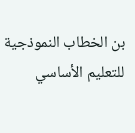بن الخطاب النموذجية للتعليم الأساسي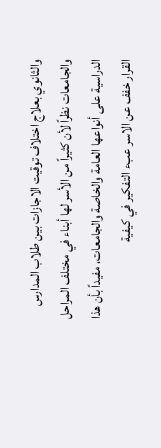والثانوي بعلاج اختلاف توقيت الاجازات بين طلاب المدارس والجامعات نظراً لأن كثيراً من الأسر لها أبناء في مختلف المراحل الدراسية على أنواعها العامة والخاصة والجامعات، مفيداً بأن هذا القرار خفف عن الاسر عبء التفكير في كيفية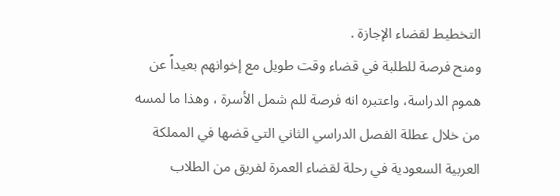التخطيط لقضاء الإجازة .
ومنح فرصة للطلبة في قضاء وقت طويل مع إخوانهم بعيداً عن هموم الدراسة، واعتبره انه فرصة للم شمل الأسرة ، وهذا ما لمسه من خلال عطلة الفصل الدراسي الثاني التي قضها في المملكة العربية السعودية في رحلة لقضاء العمرة لفريق من الطلاب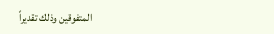المتفوقين وذلك تقديراً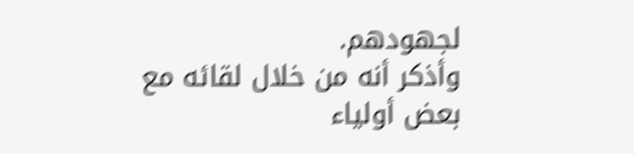لجهودهم.
وأذكر أنه من خلال لقائه مع بعض أولياء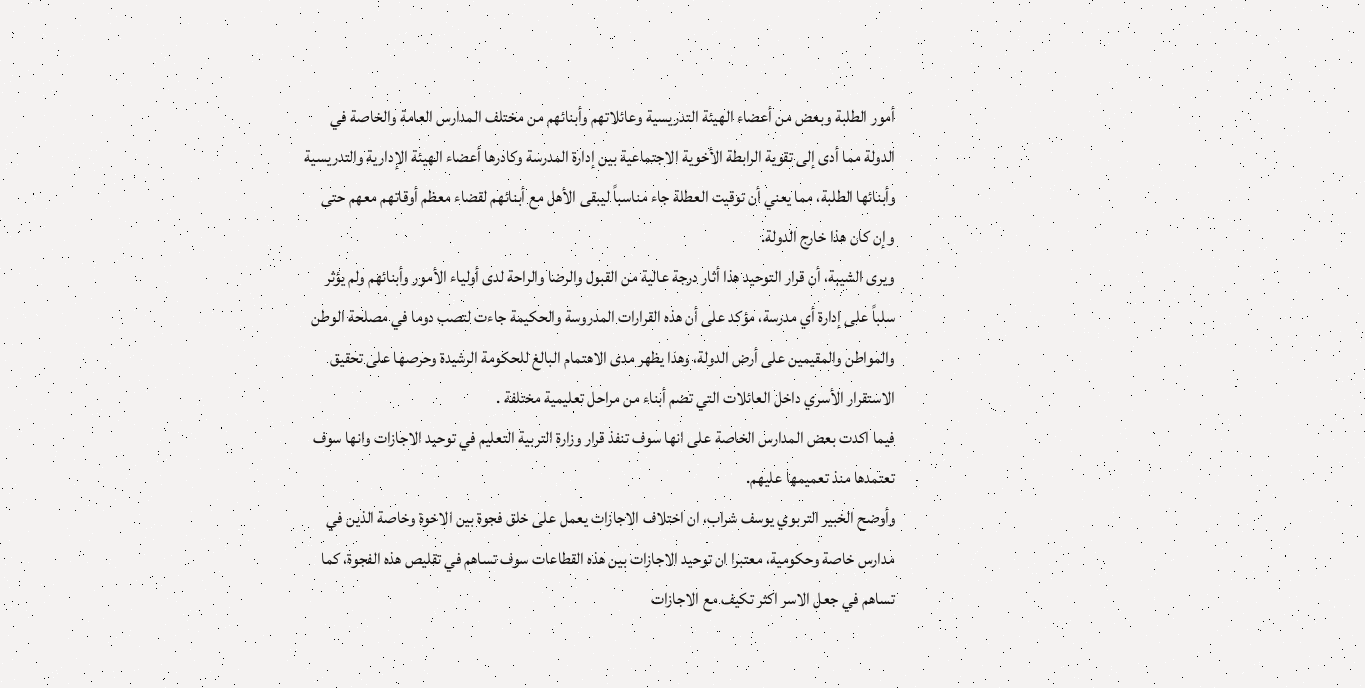أمور الطلبة وبعض من أعضاء الهيئة التدريسية وعائلاتهم وأبنائهم من مختلف المدارس العامة والخاصة في الدولة مما أدى إلى تقوية الرابطة الأخوية الاجتماعية بين إدارة المدرسة وكادرها أعضاء الهيئة الإدارية والتدريسية وأبنائها الطلبة، مما يعني أن توقيت العطلة جاء مناسباً ليبقى الأهل مع أبنائهم لقضاء معظم أوقاتهم معهم حتى وإن كان هذا خارج الدولة.
ويرى الشيبة، أن قرار التوحيد هذا أثار درجة عالية من القبول والرضا والراحة لدى أولياء الأمور وأبنائهم ولم يؤثر سلباً على إدارة أي مدرسة، مؤكد على أن هذه القرارات المدروسة والحكيمة جاءت لتصب دوما في مصلحة الوطن والمواطن والمقيمين على أرض الدولة، وهذا يظهر مدى الاهتمام البالغ للحكومة الرشيدة وحرصها على تحقيق الاستقرار الأسري داخل العائلات التي تضم أبناء من مراحل تعليمية مختلفة .
فيما اكدت بعض المدارس الخاصة على انها سوف تنفذ قرار وزارة التربية التعليم في توحيد الاجازات وانها سوف تعتمدها منذ تعميمها عليهم.
وأوضح الخبير التربوي يوسف شراب، ان اختلاف الاجازات يعمل على خلق فجوة بين الاخوة وخاصة الذين في مدارس خاصة وحكومية، معتبرا ان توحيد الاجازات بين هذه القطاعات سوف تساهم في تقليص هذه الفجوة، كما تساهم في جعل الاسر اكثر تكيف مع الاجازات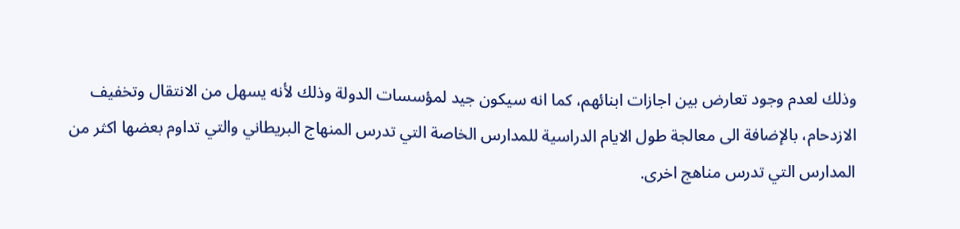وذلك لعدم وجود تعارض بين اجازات ابنائهم، كما انه سيكون جيد لمؤسسات الدولة وذلك لأنه يسهل من الانتقال وتخفيف الازدحام، بالإضافة الى معالجة طول الايام الدراسية للمدارس الخاصة التي تدرس المنهاج البريطاني والتي تداوم بعضها اكثر من المدارس التي تدرس مناهج اخرى.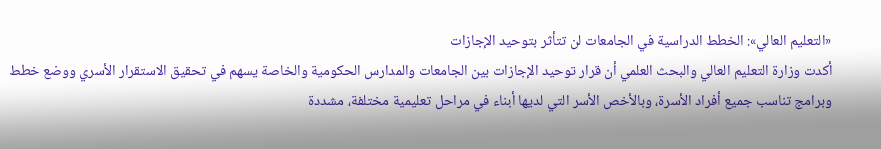«التعليم العالي»: الخطط الدراسية في الجامعات لن تتأثر بتوحيد الإجازات
أكدت وزارة التعليم العالي والبحث العلمي أن قرار توحيد الإجازات بين الجامعات والمدارس الحكومية والخاصة يسهم في تحقيق الاستقرار الأسري ووضع خطط وبرامج تناسب جميع أفراد الأسرة، وبالأخص الأسر التي لديها أبناء في مراحل تعليمية مختلفة، مشددة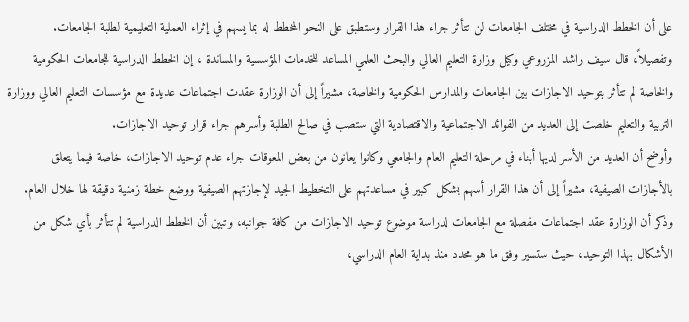على أن الخطط الدراسية في مختلف الجامعات لن تتأثر جراء هذا القرار وستطبق على النحو المخطط له بما يسهم في إثراء العملية التعليمية لطلبة الجامعات.
وتفصيلاً، قال سيف راشد المزروعي وكيل وزارة التعليم العالي والبحث العلمي المساعد للخدمات المؤسسية والمساندة ، إن الخطط الدراسية للجامعات الحكومية والخاصة لم تتأثر بتوحيد الاجازات بين الجامعات والمدارس الحكومية والخاصة، مشيراً إلى أن الوزارة عقدت اجتماعات عديدة مع مؤسسات التعليم العالي ووزارة التربية والتعليم خلصت إلى العديد من الفوائد الاجتماعية والاقتصادية التي ستصب في صالح الطلبة وأسرهم جراء قرار توحيد الاجازات.
وأوضح أن العديد من الأسر لديها أبناء في مرحلة التعليم العام والجامعي وكانوا يعانون من بعض المعوقات جراء عدم توحيد الاجازات، خاصة فيما يتعلق بالأجازات الصيفية، مشيراً إلى أن هذا القرار أسهم بشكل كبير في مساعدتهم على التخطيط الجيد لإجازتهم الصيفية ووضع خطة زمنية دقيقة لها خلال العام.
وذكر أن الوزارة عقد اجتماعات مفصلة مع الجامعات لدراسة موضوع توحيد الاجازات من كافة جوانبه، وتبين أن الخطط الدراسية لم تتأثر بأي شكل من الأشكال بهذا التوحيد، حيث ستسير وفق ما هو محدد منذ بداية العام الدراسي،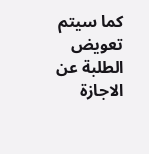كما سيتم تعويض الطلبة عن الاجازة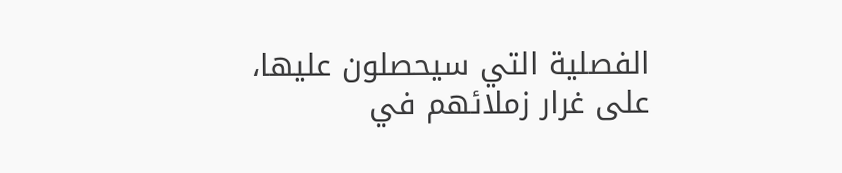الفصلية التي سيحصلون عليها، على غرار زملائهم في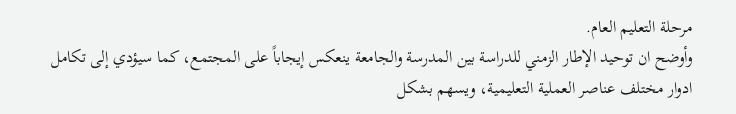مرحلة التعليم العام.
وأوضح ان توحيد الإطار الزمني للدراسة بين المدرسة والجامعة ينعكس إيجاباً على المجتمع، كما سيؤدي إلى تكامل ادوار مختلف عناصر العملية التعليمية، ويسهم بشكل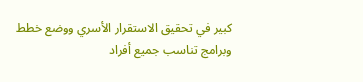كبير في تحقيق الاستقرار الأسري ووضع خطط وبرامج تناسب جميع أفراد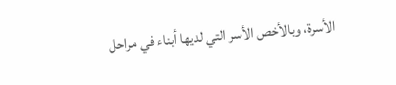الأسرة، وبالأخص الأسر التي لديها أبناء في مراحل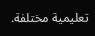تعليمية مختلفة.